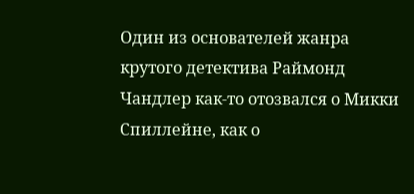Один из основателей жанра крутого детектива Раймонд Чандлер как-то отозвался о Микки Спиллейне, как о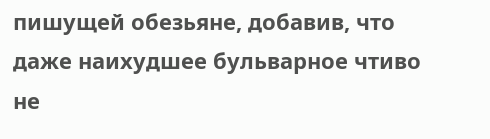пишущей обезьяне, добавив, что даже наихудшее бульварное чтиво не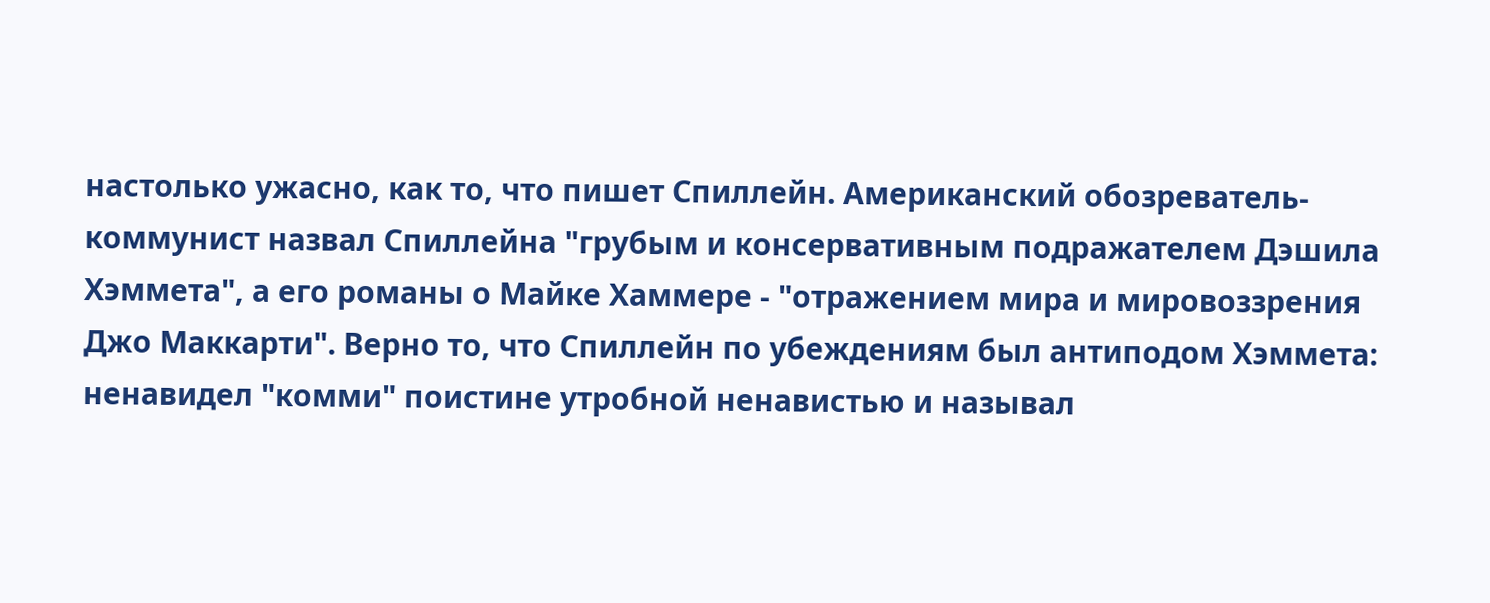настолько ужасно, как то, что пишет Спиллейн. Американский обозреватель-коммунист назвал Спиллейна "грубым и консервативным подражателем Дэшила Хэммета", а его романы о Майке Хаммере - "отражением мира и мировоззрения Джо Маккарти". Верно то, что Спиллейн по убеждениям был антиподом Хэммета: ненавидел "комми" поистине утробной ненавистью и называл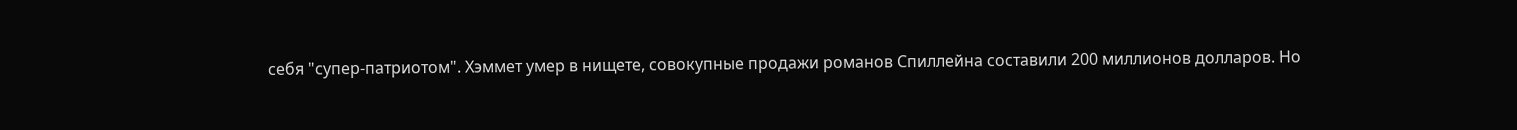себя "супер-патриотом". Хэммет умер в нищете, совокупные продажи романов Спиллейна составили 200 миллионов долларов. Но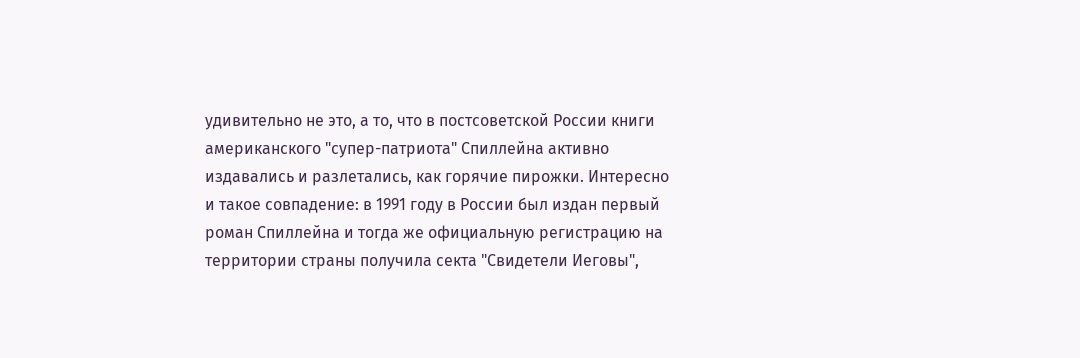удивительно не это, а то, что в постсоветской России книги американского "супер-патриота" Спиллейна активно издавались и разлетались, как горячие пирожки. Интересно и такое совпадение: в 1991 году в России был издан первый роман Спиллейна и тогда же официальную регистрацию на территории страны получила секта "Свидетели Иеговы",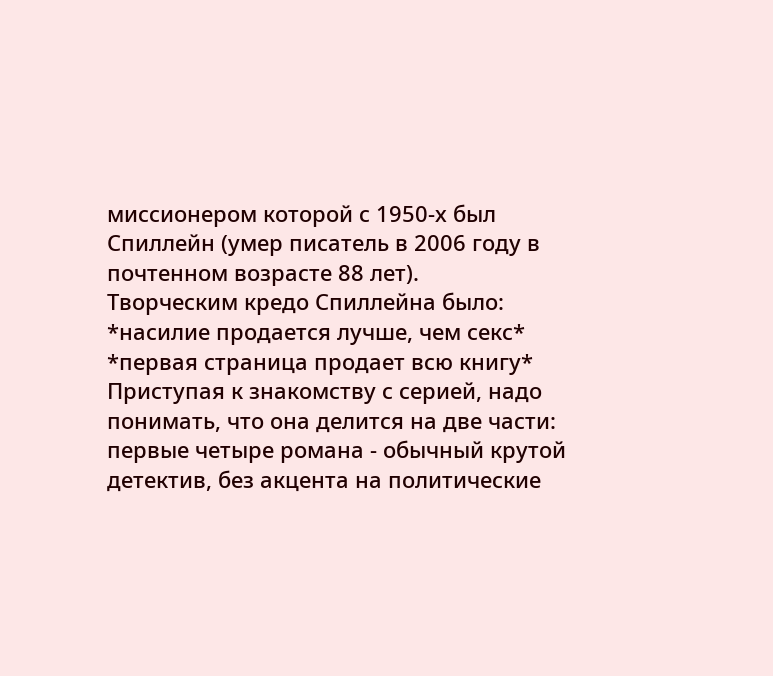миссионером которой с 1950-х был Спиллейн (умер писатель в 2006 году в почтенном возрасте 88 лет).
Творческим кредо Спиллейна было:
*насилие продается лучше, чем секс*
*первая страница продает всю книгу*
Приступая к знакомству с серией, надо понимать, что она делится на две части: первые четыре романа - обычный крутой детектив, без акцента на политические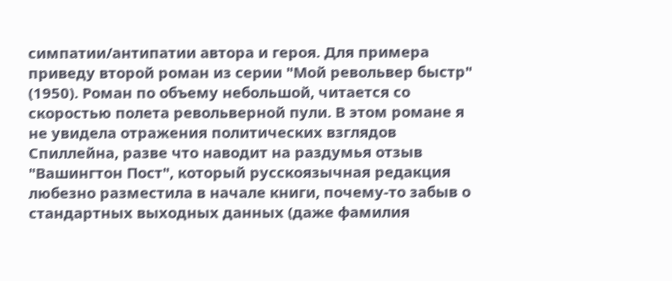симпатии/антипатии автора и героя. Для примера приведу второй роман из серии "Мой револьвер быстр" (1950). Роман по объему небольшой, читается со скоростью полета револьверной пули. В этом романе я не увидела отражения политических взглядов Спиллейна, разве что наводит на раздумья отзыв "Вашингтон Пост", который русскоязычная редакция любезно разместила в начале книги, почему-то забыв о стандартных выходных данных (даже фамилия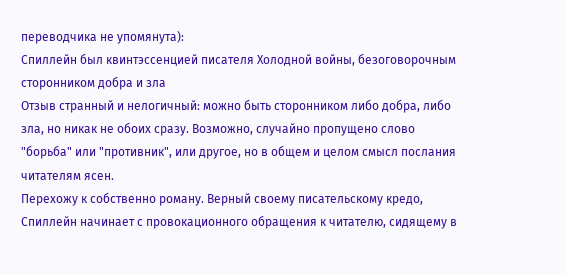переводчика не упомянута):
Спиллейн был квинтэссенцией писателя Холодной войны, безоговорочным сторонником добра и зла
Отзыв странный и нелогичный: можно быть сторонником либо добра, либо зла, но никак не обоих сразу. Возможно, случайно пропущено слово "борьба" или "противник", или другое, но в общем и целом смысл послания читателям ясен.
Перехожу к собственно роману. Верный своему писательскому кредо, Спиллейн начинает с провокационного обращения к читателю, сидящему в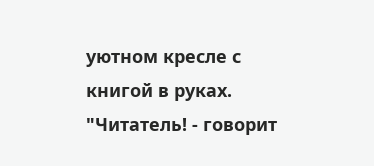уютном кресле с книгой в руках.
"Читатель! - говорит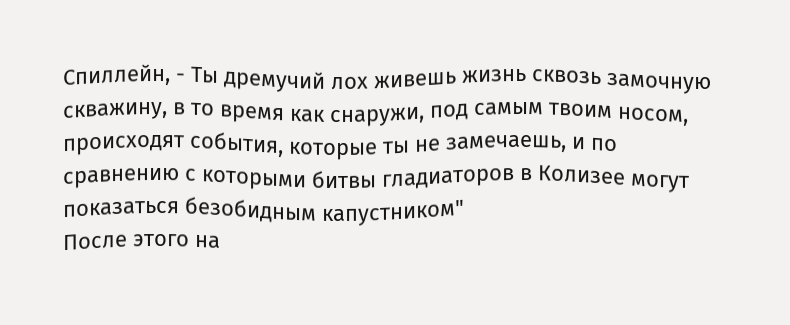Спиллейн, - Ты дремучий лох живешь жизнь сквозь замочную скважину, в то время как снаружи, под самым твоим носом, происходят события, которые ты не замечаешь, и по сравнению с которыми битвы гладиаторов в Колизее могут показаться безобидным капустником"
После этого на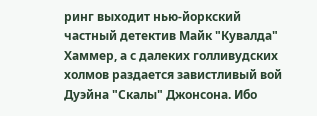ринг выходит нью-йоркский частный детектив Майк "Кувалда" Хаммер, а с далеких голливудских холмов раздается завистливый вой Дуэйна "Скалы" Джонсона. Ибо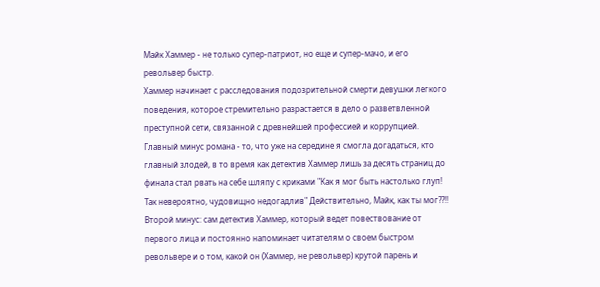Майк Хаммер - не только супер-патриот, но еще и супер-мачо, и его револьвер быстр.
Хаммер начинает с расследования подозрительной смерти девушки легкого поведения, которое стремительно разрастается в дело о разветвленной преступной сети, связанной с древнейшей профессией и коррупцией.
Главный минус романа - то, что уже на середине я смогла догадаться, кто главный злодей, в то время как детектив Хаммер лишь за десять страниц до финала стал рвать на себе шляпу с криками "Как я мог быть настолько глуп! Так невероятно, чудовищно недогадлив" Действительно, Майк, как ты мог??!!
Второй минус: сам детектив Хаммер, который ведет повествование от первого лица и постоянно напоминает читателям о своем быстром револьвере и о том, какой он (Хаммер, не револьвер) крутой парень и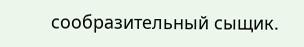сообразительный сыщик.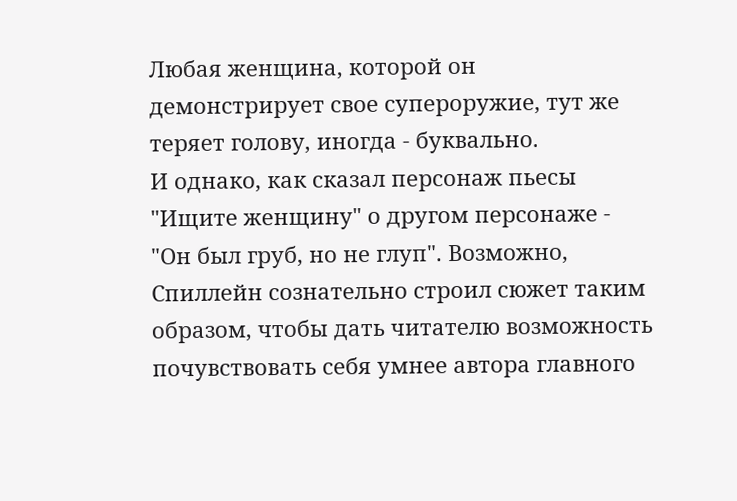Любая женщина, которой он демонстрирует свое супероружие, тут же теряет голову, иногда - буквально.
И однако, как сказал персонаж пьесы "Ищите женщину" о другом персонаже - "Он был груб, но не глуп". Возможно, Спиллейн сознательно строил сюжет таким образом, чтобы дать читателю возможность почувствовать себя умнее автора главного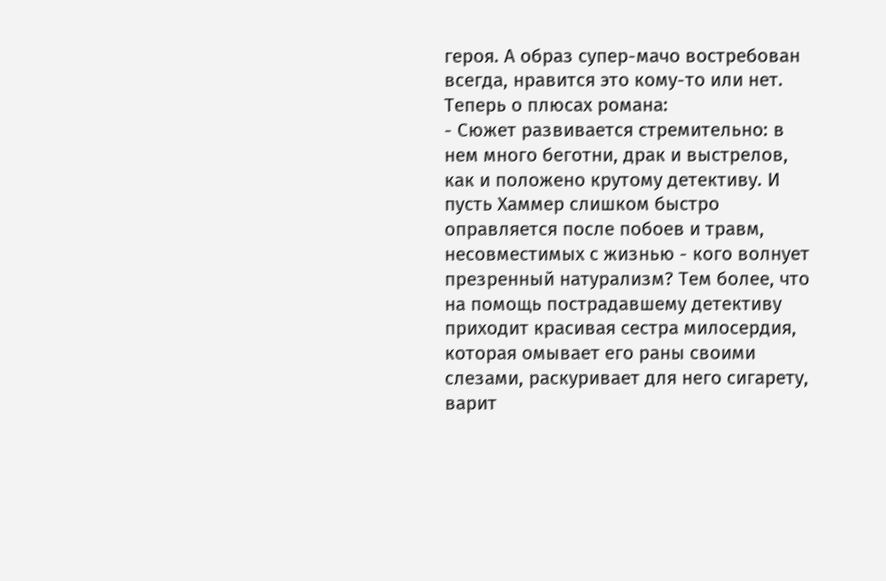героя. А образ супер-мачо востребован всегда, нравится это кому-то или нет.
Теперь о плюсах романа:
- Сюжет развивается стремительно: в нем много беготни, драк и выстрелов, как и положено крутому детективу. И пусть Хаммер слишком быстро оправляется после побоев и травм, несовместимых с жизнью - кого волнует презренный натурализм? Тем более, что на помощь пострадавшему детективу приходит красивая сестра милосердия, которая омывает его раны своими слезами, раскуривает для него сигарету, варит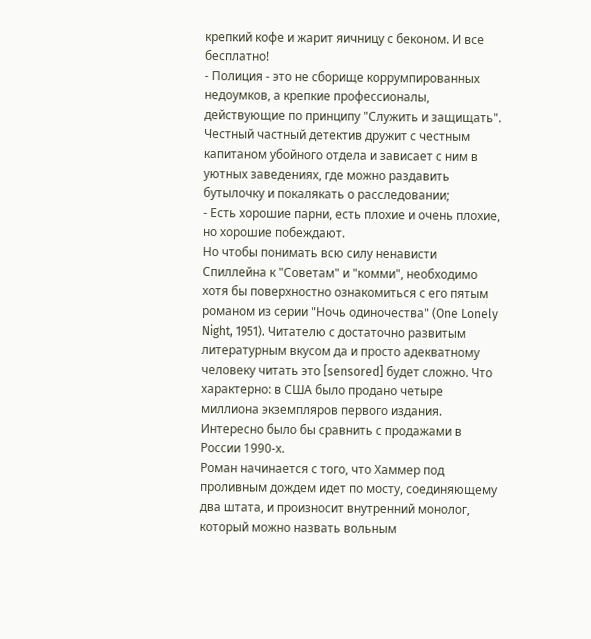крепкий кофе и жарит яичницу с беконом. И все бесплатно!
- Полиция - это не сборище коррумпированных недоумков, а крепкие профессионалы, действующие по принципу "Служить и защищать". Честный частный детектив дружит с честным капитаном убойного отдела и зависает с ним в уютных заведениях, где можно раздавить бутылочку и покалякать о расследовании;
- Есть хорошие парни, есть плохие и очень плохие, но хорошие побеждают.
Но чтобы понимать всю силу ненависти Спиллейна к "Советам" и "комми", необходимо хотя бы поверхностно ознакомиться с его пятым романом из серии "Ночь одиночества" (One Lonely Night, 1951). Читателю с достаточно развитым литературным вкусом да и просто адекватному человеку читать это [sensored] будет сложно. Что характерно: в США было продано четыре миллиона экземпляров первого издания. Интересно было бы сравнить с продажами в России 1990-х.
Роман начинается с того, что Хаммер под проливным дождем идет по мосту, соединяющему два штата, и произносит внутренний монолог, который можно назвать вольным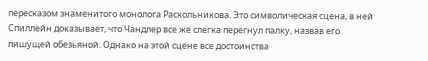пересказом знаменитого монолога Раскольникова. Это символическая сцена, в ней Спиллейн доказывает, что Чандлер все же слегка перегнул палку, назвав его пишущей обезьяной. Однако на этой сцене все достоинства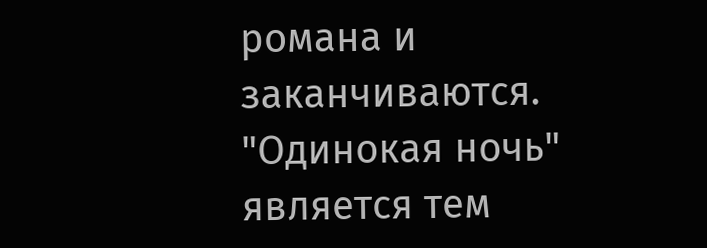романа и заканчиваются. "Одинокая ночь" является тем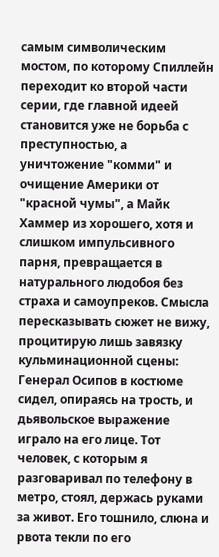самым символическим мостом, по которому Спиллейн переходит ко второй части серии, где главной идеей становится уже не борьба с преступностью, а уничтожение "комми" и очищение Америки от "красной чумы", а Майк Хаммер из хорошего, хотя и слишком импульсивного парня, превращается в натурального людобоя без страха и самоупреков. Смысла пересказывать сюжет не вижу, процитирую лишь завязку кульминационной сцены:
Генерал Осипов в костюме сидел, опираясь на трость, и дьявольское выражение играло на его лице. Тот человек, с которым я разговаривал по телефону в метро, стоял, держась руками за живот. Его тошнило, слюна и рвота текли по его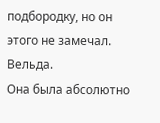подбородку, но он этого не замечал.
Вельда.
Она была абсолютно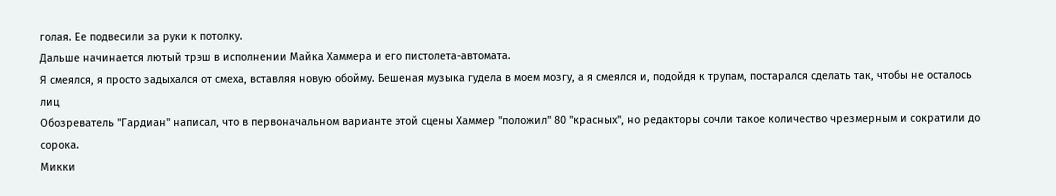голая. Ее подвесили за руки к потолку.
Дальше начинается лютый трэш в исполнении Майка Хаммера и его пистолета-автомата.
Я смеялся, я просто задыхался от смеха, вставляя новую обойму. Бешеная музыка гудела в моем мозгу, а я смеялся и, подойдя к трупам, постарался сделать так, чтобы не осталось лиц
Обозреватель "Гардиан" написал, что в первоначальном варианте этой сцены Хаммер "положил" 80 "красных", но редакторы сочли такое количество чрезмерным и сократили до сорока.
Микки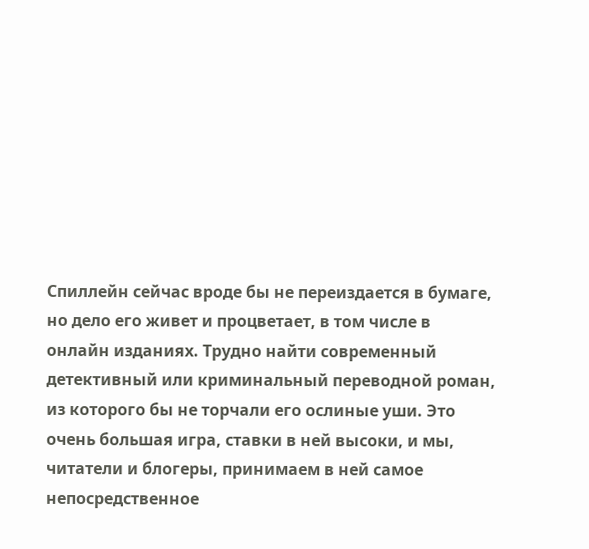Спиллейн сейчас вроде бы не переиздается в бумаге, но дело его живет и процветает, в том числе в онлайн изданиях. Трудно найти современный детективный или криминальный переводной роман, из которого бы не торчали его ослиные уши. Это очень большая игра, ставки в ней высоки, и мы, читатели и блогеры, принимаем в ней самое непосредственное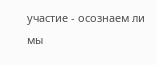участие - осознаем ли мы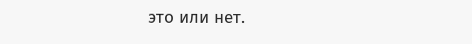это или нет.